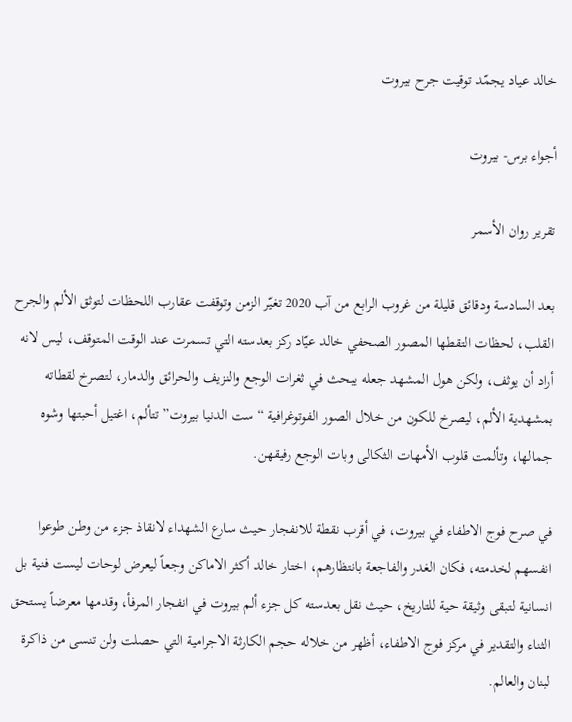خالد عياد يجمّد توقيت جرح بيروت

أجواء برس- بيروت

تقرير روان الأسمر

بعد السادسة ودقائق قليلة من غروب الرابع من آب 2020 تغيّر الزمن وتوقفت عقارب اللحظات لتوثق الألم والجرح القلب، لحظات التقطها المصور الصحفي خالد عيّاد ركز بعدسته التي تسمرت عند الوقت المتوقف، ليس لانه أراد أن يوثف، ولكن هول المشهد جعله يبحث في ثغرات الوجع والنزيف والحرائق والدمار، لتصرخ لقطاته بمشهدية الألم، ليصرخ للكون من خلال الصور الفوتوغرافية “ست الدنيا بيروت” تتألم، اغتيل أحبتها وشوه جمالها، وتألمت قلوب الأمهات الثكالى وبات الوجع رفيقهن.

في صرح فوج الاطفاء في بيروت، في أقرب نقطة للانفجار حيث سارع الشهداء لانقاذ جزء من وطن طوعوا انفسهم لخدمته، فكان الغدر والفاجعة بانتظارهم، اختار خالد أكثر الاماكن وجعاً ليعرض لوحات ليست فنية بل انسانية لتبقى وثيقة حية للتاريخ، حيث نقل بعدسته كل جزء ألم بيروت في انفجار المرفأ، وقدمها معرضاً يستحق الثناء والتقدير في مركز فوج الاطفاء، أظهر من خلاله حجم الكارثة الاجرامية التي حصلت ولن تنسى من ذاكرة لبنان والعالم.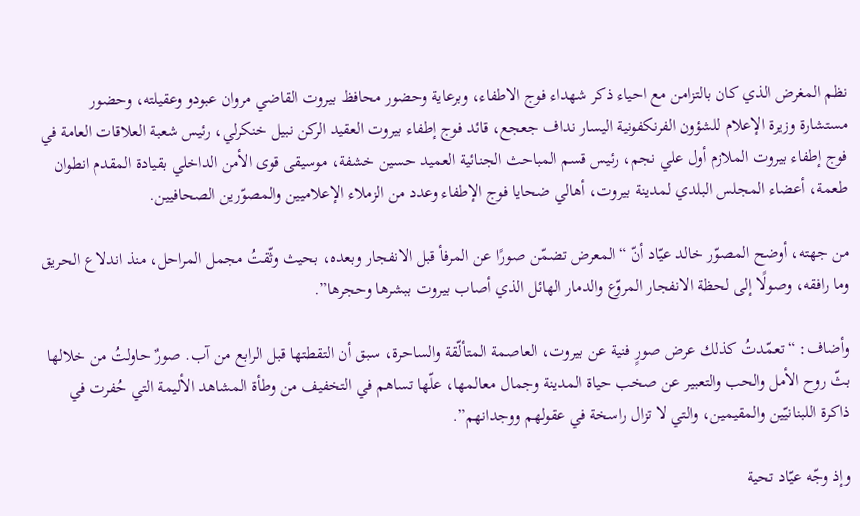نظم المغرض الذي كان بالتزامن مع احياء ذكر شهداء فوج الاطفاء، وبرعاية وحضور محافظ بيروت القاضي مروان عبودو وعقيلته، وحضور مستشارة وزيرة الإعلام للشؤون الفرنكفونية اليسار نداف جعجع، قائد فوج إطفاء بيروت العقيد الركن نبيل خنكرلي، رئيس شعبة العلاقات العامة في فوج إطفاء بيروت الملازم أول علي نجم، رئيس قسم المباحث الجنائية العميد حسين خشفة، موسيقى قوى الأمن الداخلي بقيادة المقدم انطوان طعمة، أعضاء المجلس البلدي لمدينة بيروت، أهالي ضحايا فوج الإطفاء وعدد من الزملاء الإعلاميين والمصوّرين الصحافيين.

من جهته، أوضح المصوّر خالد عيّاد أنّ “المعرض تضمّن صورًا عن المرفأ قبل الانفجار وبعده، بحيث وثّقتُ مجمل المراحل، منذ اندلاع الحريق وما رافقه، وصولًا إلى لحظة الانفجار المروّع والدمار الهائل الذي أصاب بيروت ببشرها وحجرها”.

وأضاف: “تعمّدتُ كذلك عرض صورٍ فنية عن بيروت، العاصمة المتألّقة والساحرة، سبق أن التقطتها قبل الرابع من آب. صورٌ حاولتُ من خلالها بثّ روح الأمل والحب والتعبير عن صخب حياة المدينة وجمال معالمها، علّها تساهم في التخفيف من وطأة المشاهد الأليمة التي حُفرت في ذاكرة اللبنانيّين والمقيمين، والتي لا تزال راسخة في عقولهم ووجدانهم”.

وإذ وجّه عيّاد تحية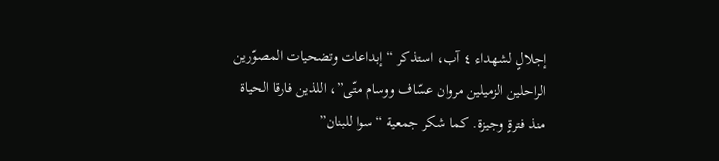إجلالٍ لشهداء ٤ آب، استذكر “إبداعات وتضحيات المصوّرين الراحلين الزميلين مروان عسّاف ووسام متّى”، اللذين فارقا الحياة منذ فترةٍ وجيزة. كما شكر جمعية “سوا للبنان”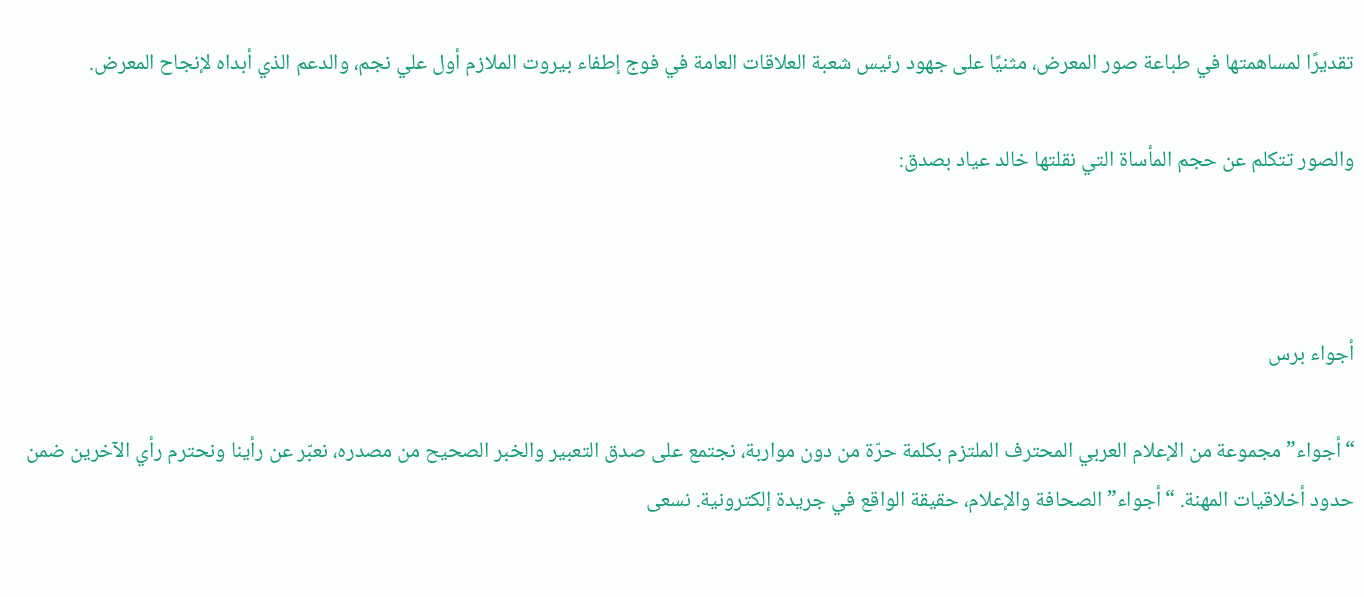تقديرًا لمساهمتها في طباعة صور المعرض، مثنيًا على جهود رئيس شعبة العلاقات العامة في فوج إطفاء بيروت الملازم أول علي نجم، والدعم الذي أبداه لإنجاح المعرض.

والصور تتكلم عن حجم المأساة التي نقلتها خالد عياد بصدق:



أجواء برس

“أجواء” مجموعة من الإعلام العربي المحترف الملتزم بكلمة حرّة من دون مواربة، نجتمع على صدق التعبير والخبر الصحيح من مصدره، نعبّر عن رأينا ونحترم رأي الآخرين ضمن حدود أخلاقيات المهنة. “أجواء” الصحافة والإعلام، حقيقة الواقع في جريدة إلكترونية. نسعى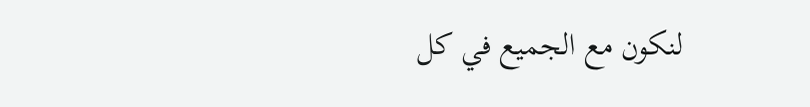لنكون مع الجميع في كل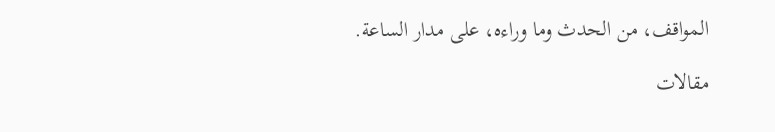المواقف، من الحدث وما وراءه، على مدار الساعة.

مقالات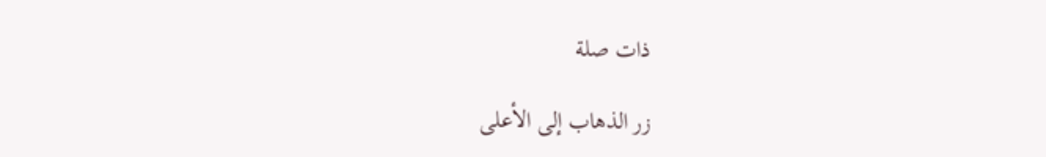ذات صلة

زر الذهاب إلى الأعلى